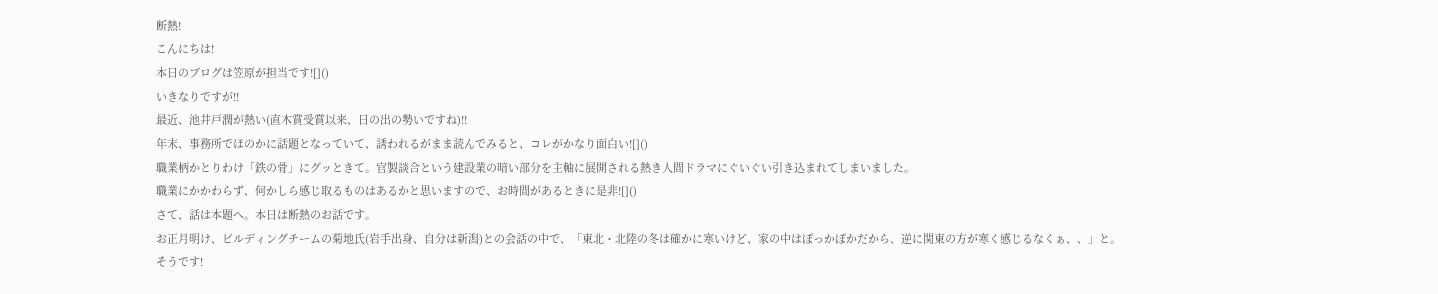断熱!
こんにちは!
本日のブログは笠原が担当です![]()
いきなりですが!!
最近、池井戸潤が熱い(直木賞受賞以来、日の出の勢いですね)!!
年末、事務所でほのかに話題となっていて、誘われるがまま読んでみると、コレがかなり面白い![]()
職業柄かとりわけ「鉄の骨」にグッときて。官製談合という建設業の暗い部分を主軸に展開される熱き人間ドラマにぐいぐい引き込まれてしまいました。
職業にかかわらず、何かしら感じ取るものはあるかと思いますので、お時間があるときに是非![]()
さて、話は本題へ。本日は断熱のお話です。
お正月明け、ビルディングチームの菊地氏(岩手出身、自分は新潟)との会話の中で、「東北・北陸の冬は確かに寒いけど、家の中はぽっかぽかだから、逆に関東の方が寒く感じるなくぁ、、」と。
そうです!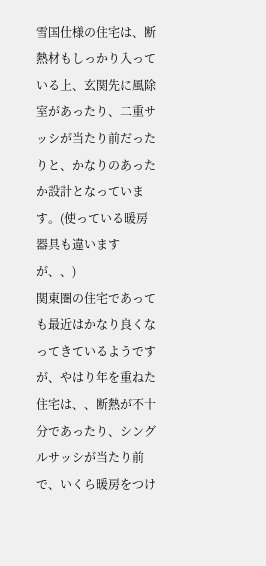雪国仕様の住宅は、断熱材もしっかり入っている上、玄関先に風除室があったり、二重サッシが当たり前だったりと、かなりのあったか設計となっています。(使っている暖房器具も違いますが、、)
関東圏の住宅であっても最近はかなり良くなってきているようですが、やはり年を重ねた住宅は、、断熱が不十分であったり、シングルサッシが当たり前で、いくら暖房をつけ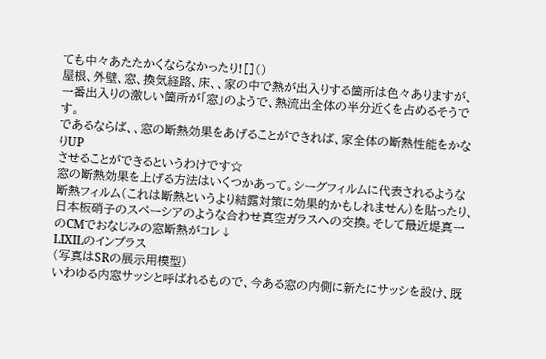ても中々あたたかくならなかったり![]()
屋根、外壁、窓、換気経路、床、、家の中で熱が出入りする箇所は色々ありますが、一番出入りの激しい箇所が「窓」のようで、熱流出全体の半分近くを占めるそうです。
であるならば、、窓の断熱効果をあげることができれば、家全体の断熱性能をかなりUP
させることができるというわけです☆
窓の断熱効果を上げる方法はいくつかあって。シーグフィルムに代表されるような断熱フィルム(これは断熱というより結露対策に効果的かもしれません)を貼ったり、日本板硝子のスペーシアのような合わせ真空ガラスへの交換。そして最近堤真一のCMでおなじみの窓断熱がコレ↓
LIXILのインプラス
(写真はSRの展示用模型)
いわゆる内窓サッシと呼ばれるもので、今ある窓の内側に新たにサッシを設け、既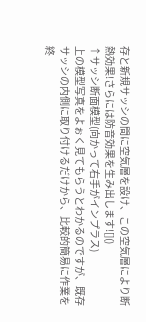存と新規サッシの間に空気層を設け、この空気層により断熱効果!さらには防音効果を生み出します![]()
↑サッシ断面模型(向かって右手がインプラス)
上の模型写真をよぉく見てもらうとわかるのですが、既存サッシの内側に取り付けるだけから、比較的簡易に作業を終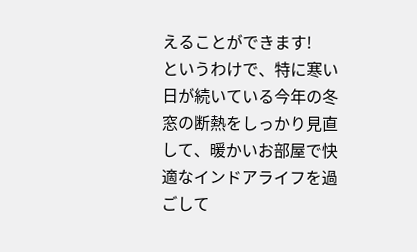えることができます!
というわけで、特に寒い日が続いている今年の冬
窓の断熱をしっかり見直して、暖かいお部屋で快適なインドアライフを過ごして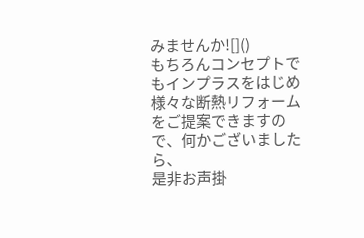みませんか![]()
もちろんコンセプトでもインプラスをはじめ様々な断熱リフォームをご提案できますので、何かございましたら、
是非お声掛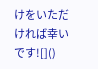けをいただければ幸いです![]()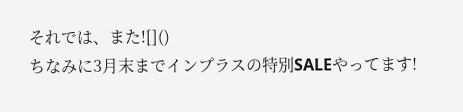それでは、また![]()
ちなみに3月末までインプラスの特別SALEやってます!